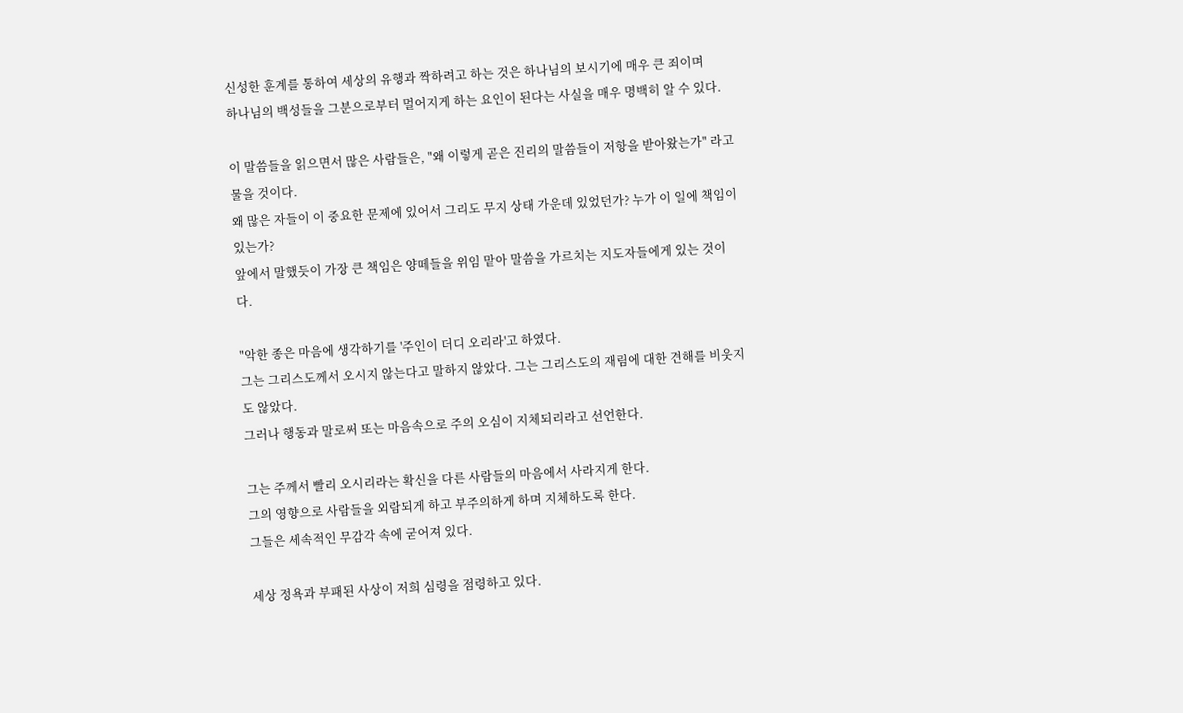신성한 훈계를 통하여 세상의 유행과 짝하려고 하는 것은 하나님의 보시기에 매우 큰 죄이며
하나님의 백성들을 그분으로부터 멀어지게 하는 요인이 된다는 사실을 매우 명백히 알 수 있다.

이 말씀들을 읽으면서 많은 사람들은, "왜 이렇게 곧은 진리의 말씀들이 저항을 받아왔는가" 라고 물을 것이다.
왜 많은 자들이 이 중요한 문제에 있어서 그리도 무지 상태 가운데 있었던가? 누가 이 일에 책임이 있는가?
앞에서 말했듯이 가장 큰 책임은 양떼들을 위임 맡아 말씀을 가르치는 지도자들에게 있는 것이다.

"악한 종은 마음에 생각하기를 '주인이 더디 오리라'고 하였다.
그는 그리스도께서 오시지 않는다고 말하지 않았다. 그는 그리스도의 재림에 대한 견해를 비웃지도 않았다.
그러나 행동과 말로써 또는 마음속으로 주의 오심이 지체되리라고 선언한다.

그는 주께서 빨리 오시리라는 확신을 다른 사람들의 마음에서 사라지게 한다.
그의 영향으로 사람들을 외람되게 하고 부주의하게 하며 지체하도록 한다.
그들은 세속적인 무감각 속에 굳어져 있다.

세상 정욕과 부패된 사상이 저희 심령을 점령하고 있다.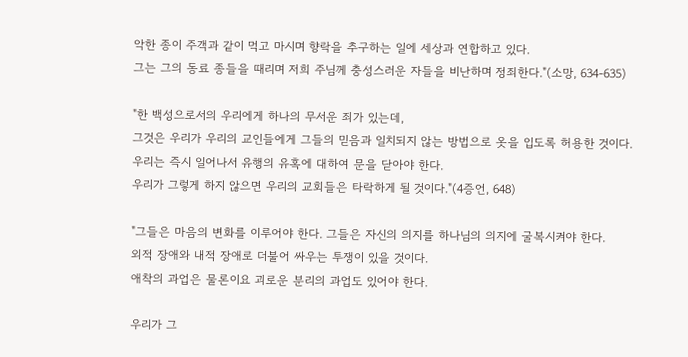악한 종이 주객과 같이 먹고 마시며 향락을 추구하는 일에 세상과 연합하고 있다.
그는 그의 동료 종들을 때리며 저희 주님께 충성스러운 자들을 비난하며 정죄한다."(소망, 634-635)

"한 백성으로서의 우리에게 하나의 무서운 죄가 있는데,
그것은 우리가 우리의 교인들에게 그들의 믿음과 일치되지 않는 방법으로 옷을 입도록 허용한 것이다.
우리는 즉시 일어나서 유행의 유혹에 대하여 문을 닫아야 한다.
우리가 그렇게 하지 않으면 우리의 교회들은 타락하게 될 것이다."(4증언, 648)

"그들은 마음의 변화를 이루어야 한다. 그들은 자신의 의지를 하나님의 의지에 굴복시켜야 한다.
외적 장애와 내적 장애로 더불어 싸우는 투쟁이 있을 것이다.
애착의 과업은 물론이요 괴로운 분리의 과업도 있어야 한다.

우리가 그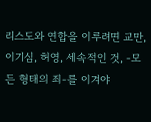리스도와 연합을 이루려면 교만, 이기심, 허영, 세속적인 것, -모든 형태의 죄-를 이겨야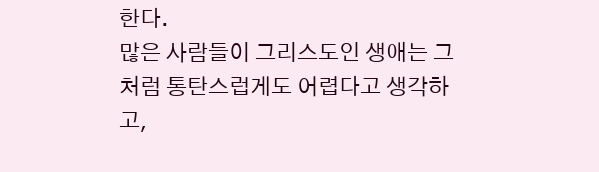한다.
많은 사람들이 그리스도인 생애는 그처럼 통탄스럽게도 어렵다고 생각하고,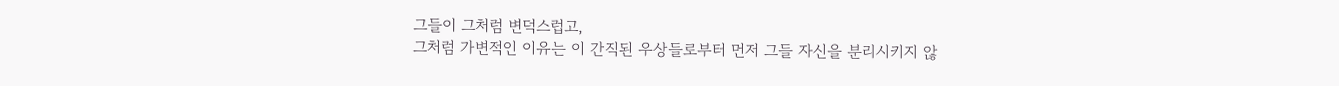그들이 그처럼 변덕스럽고,
그처럼 가변적인 이유는 이 간직된 우상들로부터 먼저 그들 자신을 분리시키지 않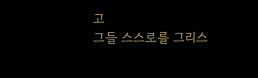고
그들 스스로를 그리스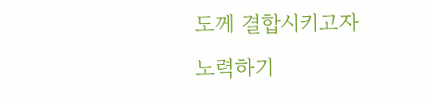도께 결합시키고자 노력하기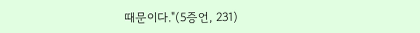때문이다."(5증언, 231)